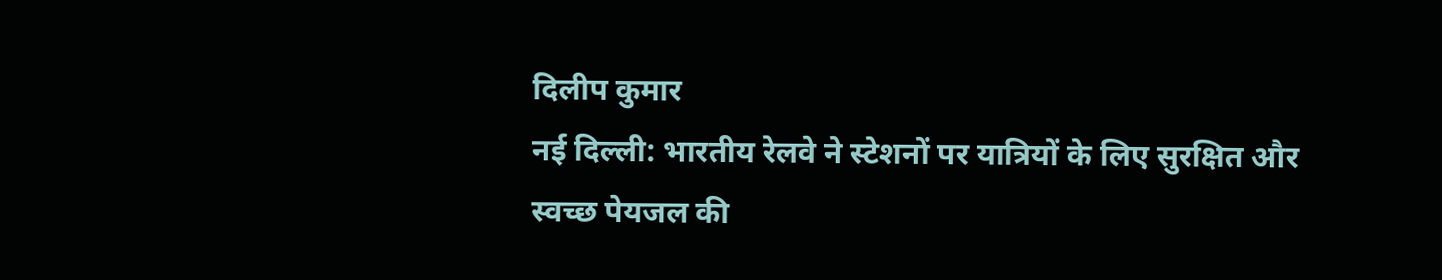दिलीप कुमार
नई दिल्ली: भारतीय रेलवे ने स्टेशनों पर यात्रियों के लिए सुरक्षित और स्वच्छ पेयजल की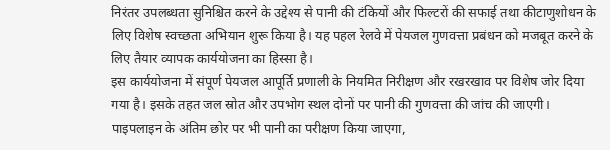निरंतर उपलब्धता सुनिश्चित करने के उद्देश्य से पानी की टंकियों और फिल्टरों की सफाई तथा कीटाणुशोधन के लिए विशेष स्वच्छता अभियान शुरू किया है। यह पहल रेलवे में पेयजल गुणवत्ता प्रबंधन को मजबूत करने के लिए तैयार व्यापक कार्ययोजना का हिस्सा है।
इस कार्ययोजना में संपूर्ण पेयजल आपूर्ति प्रणाली के नियमित निरीक्षण और रखरखाव पर विशेष जोर दिया गया है। इसके तहत जल स्रोत और उपभोग स्थल दोनों पर पानी की गुणवत्ता की जांच की जाएगी। पाइपलाइन के अंतिम छोर पर भी पानी का परीक्षण किया जाएगा,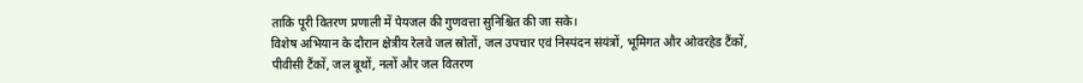ताकि पूरी वितरण प्रणाली में पेयजल की गुणवत्ता सुनिश्चित की जा सके।
विशेष अभियान के दौरान क्षेत्रीय रेलवे जल स्रोतों, जल उपचार एवं निस्पंदन संयंत्रों, भूमिगत और ओवरहेड टैंकों, पीवीसी टैंकों, जल बूथों, नलों और जल वितरण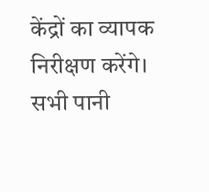केंद्रों का व्यापक निरीक्षण करेंगे। सभी पानी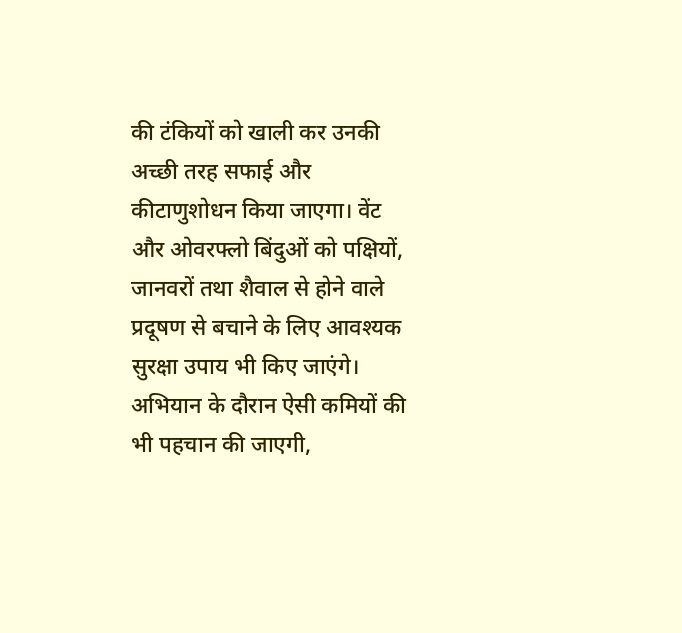की टंकियों को खाली कर उनकी अच्छी तरह सफाई और कीटाणुशोधन किया जाएगा। वेंट और ओवरफ्लो बिंदुओं को पक्षियों, जानवरों तथा शैवाल से होने वाले प्रदूषण से बचाने के लिए आवश्यक सुरक्षा उपाय भी किए जाएंगे।
अभियान के दौरान ऐसी कमियों की भी पहचान की जाएगी,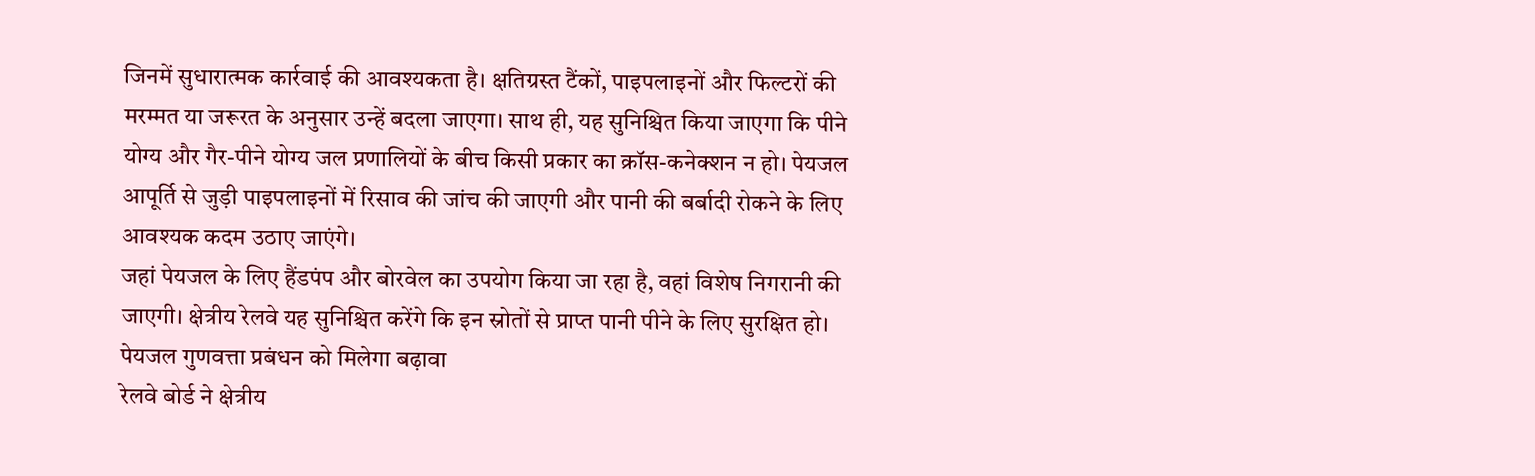जिनमें सुधारात्मक कार्रवाई की आवश्यकता है। क्षतिग्रस्त टैंकों, पाइपलाइनों और फिल्टरों की मरम्मत या जरूरत के अनुसार उन्हें बदला जाएगा। साथ ही, यह सुनिश्चित किया जाएगा कि पीने योग्य और गैर-पीने योग्य जल प्रणालियों के बीच किसी प्रकार का क्रॉस-कनेक्शन न हो। पेयजल आपूर्ति से जुड़ी पाइपलाइनों में रिसाव की जांच की जाएगी और पानी की बर्बादी रोकने के लिए आवश्यक कदम उठाए जाएंगे।
जहां पेयजल के लिए हैंडपंप और बोरवेल का उपयोग किया जा रहा है, वहां विशेष निगरानी की जाएगी। क्षेत्रीय रेलवे यह सुनिश्चित करेंगे कि इन स्रोतों से प्राप्त पानी पीने के लिए सुरक्षित हो।
पेयजल गुणवत्ता प्रबंधन को मिलेगा बढ़ावा
रेलवे बोर्ड ने क्षेत्रीय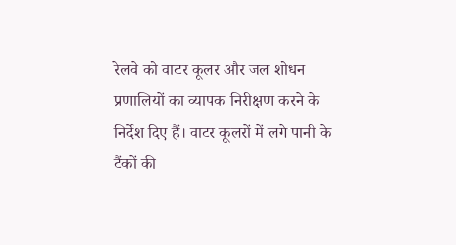रेलवे को वाटर कूलर और जल शोधन प्रणालियों का व्यापक निरीक्षण करने के निर्देश दिए हैं। वाटर कूलरों में लगे पानी के टैंकों की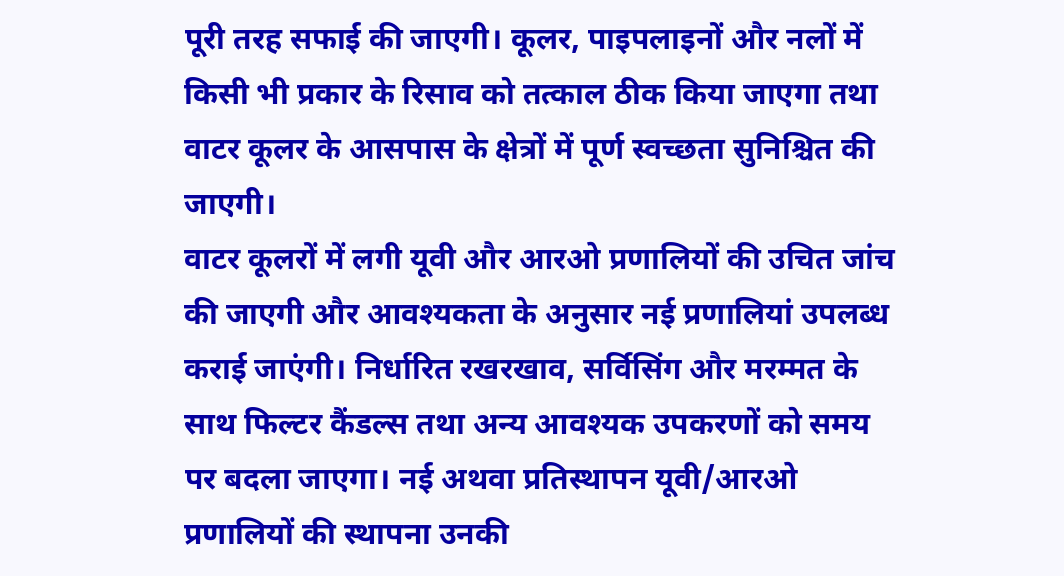पूरी तरह सफाई की जाएगी। कूलर, पाइपलाइनों और नलों में किसी भी प्रकार के रिसाव को तत्काल ठीक किया जाएगा तथा वाटर कूलर के आसपास के क्षेत्रों में पूर्ण स्वच्छता सुनिश्चित की जाएगी।
वाटर कूलरों में लगी यूवी और आरओ प्रणालियों की उचित जांच की जाएगी और आवश्यकता के अनुसार नई प्रणालियां उपलब्ध कराई जाएंगी। निर्धारित रखरखाव, सर्विसिंग और मरम्मत के साथ फिल्टर कैंडल्स तथा अन्य आवश्यक उपकरणों को समय पर बदला जाएगा। नई अथवा प्रतिस्थापन यूवी/आरओ प्रणालियों की स्थापना उनकी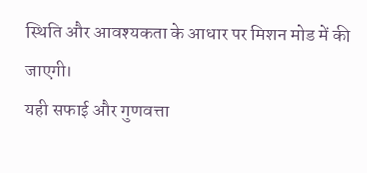स्थिति और आवश्यकता के आधार पर मिशन मोड में की जाएगी।
यही सफाई और गुणवत्ता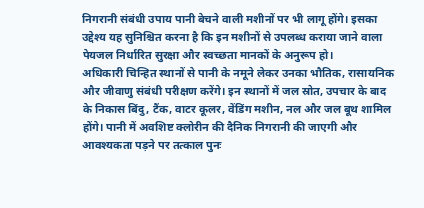निगरानी संबंधी उपाय पानी बेचने वाली मशीनों पर भी लागू होंगे। इसका उद्देश्य यह सुनिश्चित करना है कि इन मशीनों से उपलब्ध कराया जाने वाला पेयजल निर्धारित सुरक्षा और स्वच्छता मानकों के अनुरूप हो।
अधिकारी चिन्हित स्थानों से पानी के नमूने लेकर उनका भौतिक, रासायनिक और जीवाणु संबंधी परीक्षण करेंगे। इन स्थानों में जल स्रोत, उपचार के बाद के निकास बिंदु, टैंक, वाटर कूलर, वेंडिंग मशीन, नल और जल बूथ शामिल होंगे। पानी में अवशिष्ट क्लोरीन की दैनिक निगरानी की जाएगी और आवश्यकता पड़ने पर तत्काल पुनः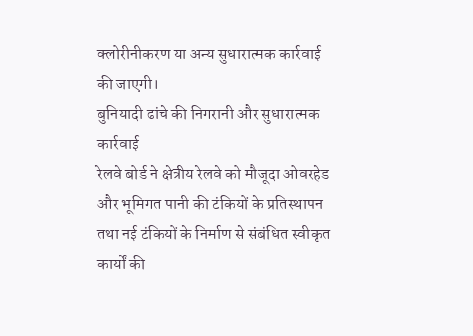क्लोरीनीकरण या अन्य सुधारात्मक कार्रवाई की जाएगी।
बुनियादी ढांचे की निगरानी और सुधारात्मक कार्रवाई
रेलवे बोर्ड ने क्षेत्रीय रेलवे को मौजूदा ओवरहेड और भूमिगत पानी की टंकियों के प्रतिस्थापन तथा नई टंकियों के निर्माण से संबंधित स्वीकृत कार्यों की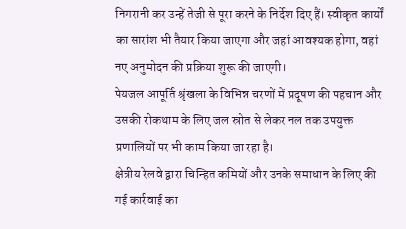निगरानी कर उन्हें तेजी से पूरा करने के निर्देश दिए हैं। स्वीकृत कार्यों का सारांश भी तैयार किया जाएगा और जहां आवश्यक होगा, वहां नए अनुमोदन की प्रक्रिया शुरू की जाएगी।
पेयजल आपूर्ति श्रृंखला के विभिन्न चरणों में प्रदूषण की पहचान और उसकी रोकथाम के लिए जल स्रोत से लेकर नल तक उपयुक्त प्रणालियों पर भी काम किया जा रहा है।
क्षेत्रीय रेलवे द्वारा चिन्हित कमियों और उनके समाधान के लिए की गई कार्रवाई का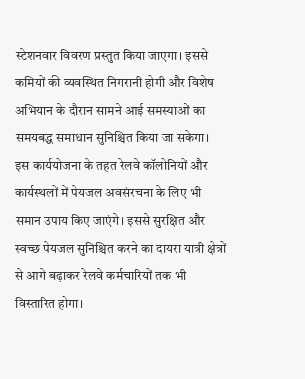स्टेशनवार विवरण प्रस्तुत किया जाएगा। इससे कमियों की व्यवस्थित निगरानी होगी और विशेष अभियान के दौरान सामने आई समस्याओं का समयबद्ध समाधान सुनिश्चित किया जा सकेगा।
इस कार्ययोजना के तहत रेलवे कॉलोनियों और कार्यस्थलों में पेयजल अवसंरचना के लिए भी समान उपाय किए जाएंगे। इससे सुरक्षित और स्वच्छ पेयजल सुनिश्चित करने का दायरा यात्री क्षेत्रों से आगे बढ़ाकर रेलवे कर्मचारियों तक भी विस्तारित होगा।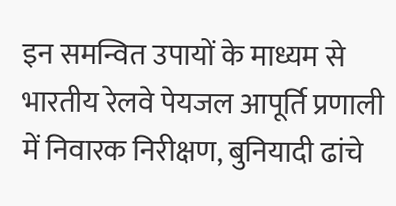इन समन्वित उपायों के माध्यम से भारतीय रेलवे पेयजल आपूर्ति प्रणाली में निवारक निरीक्षण, बुनियादी ढांचे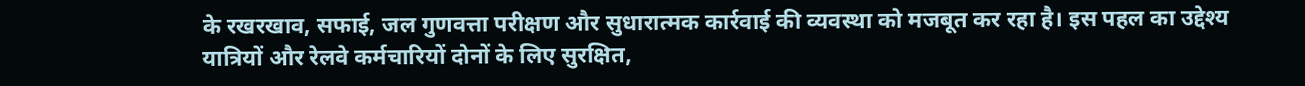के रखरखाव, सफाई, जल गुणवत्ता परीक्षण और सुधारात्मक कार्रवाई की व्यवस्था को मजबूत कर रहा है। इस पहल का उद्देश्य यात्रियों और रेलवे कर्मचारियों दोनों के लिए सुरक्षित,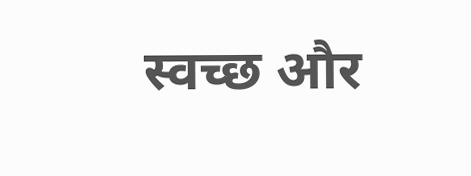स्वच्छ और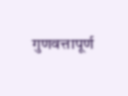गुणवत्तापूर्ण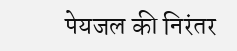पेयजल की निरंतर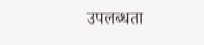उपलब्धता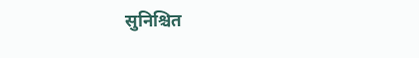सुनिश्चित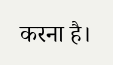करना है।